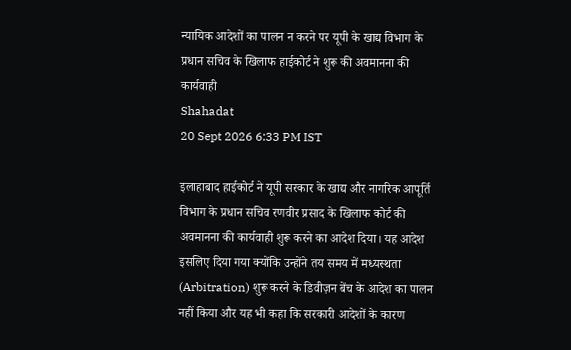न्यायिक आदेशों का पालन न करने पर यूपी के खाद्य विभाग के प्रधान सचिव के खिलाफ हाईकोर्ट ने शुरू की अवमानना की कार्यवाही
Shahadat
20 Sept 2026 6:33 PM IST

इलाहाबाद हाईकोर्ट ने यूपी सरकार के खाद्य और नागरिक आपूर्ति विभाग के प्रधान सचिव रणवीर प्रसाद के खिलाफ कोर्ट की अवमानना की कार्यवाही शुरू करने का आदेश दिया। यह आदेश इसलिए दिया गया क्योंकि उन्होंने तय समय में मध्यस्थता (Arbitration) शुरू करने के डिवीज़न बेंच के आदेश का पालन नहीं किया और यह भी कहा कि सरकारी आदेशों के कारण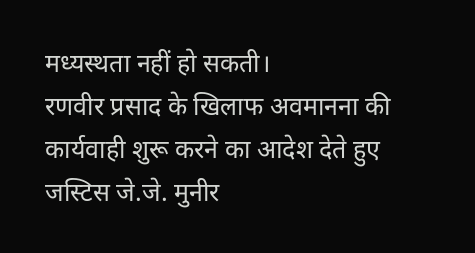मध्यस्थता नहीं हो सकती।
रणवीर प्रसाद के खिलाफ अवमानना की कार्यवाही शुरू करने का आदेश देते हुए जस्टिस जे.जे. मुनीर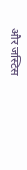और जस्टिस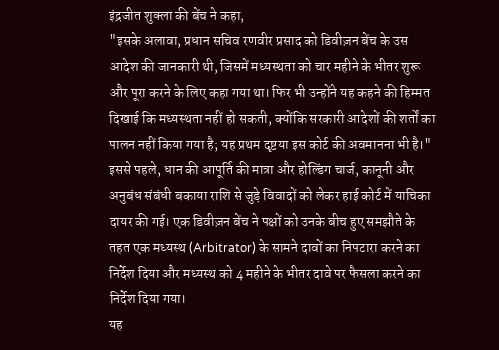इंद्रजीत शुक्ला की बेंच ने कहा,
"इसके अलावा, प्रधान सचिव रणवीर प्रसाद को डिवीज़न बेंच के उस आदेश की जानकारी थी, जिसमें मध्यस्थता को चार महीने के भीतर शुरू और पूरा करने के लिए कहा गया था। फिर भी उन्होंने यह कहने की हिम्मत दिखाई कि मध्यस्थता नहीं हो सकती, क्योंकि सरकारी आदेशों की शर्तों का पालन नहीं किया गया है; यह प्रथम दृष्टया इस कोर्ट की अवमानना भी है।"
इससे पहले, धान की आपूर्ति की मात्रा और होल्डिंग चार्ज, कानूनी और अनुबंध संबंधी बकाया राशि से जुड़े विवादों को लेकर हाई कोर्ट में याचिका दायर की गई। एक डिवीज़न बेंच ने पक्षों को उनके बीच हुए समझौते के तहत एक मध्यस्थ (Arbitrator) के सामने दावों का निपटारा करने का निर्देश दिया और मध्यस्थ को 4 महीने के भीतर दावे पर फैसला करने का निर्देश दिया गया।
यह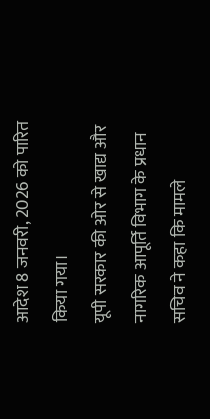आदेश 8 जनवरी, 2026 को पारित किया गया।
यूपी सरकार की ओर से खाद्य और नागरिक आपूर्ति विभाग के प्रधान सचिव ने कहा कि मामले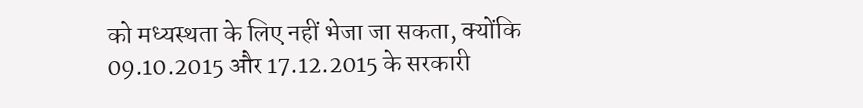को मध्यस्थता के लिए नहीं भेजा जा सकता, क्योंकि 09.10.2015 और 17.12.2015 के सरकारी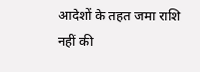आदेशों के तहत जमा राशि नहीं की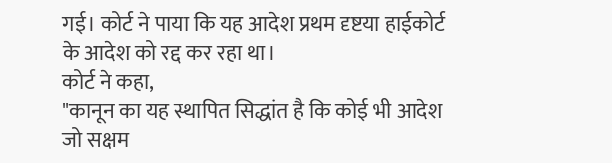गई। कोर्ट ने पाया कि यह आदेश प्रथम दृष्टया हाईकोर्ट के आदेश को रद्द कर रहा था।
कोर्ट ने कहा,
"कानून का यह स्थापित सिद्धांत है कि कोई भी आदेश जो सक्षम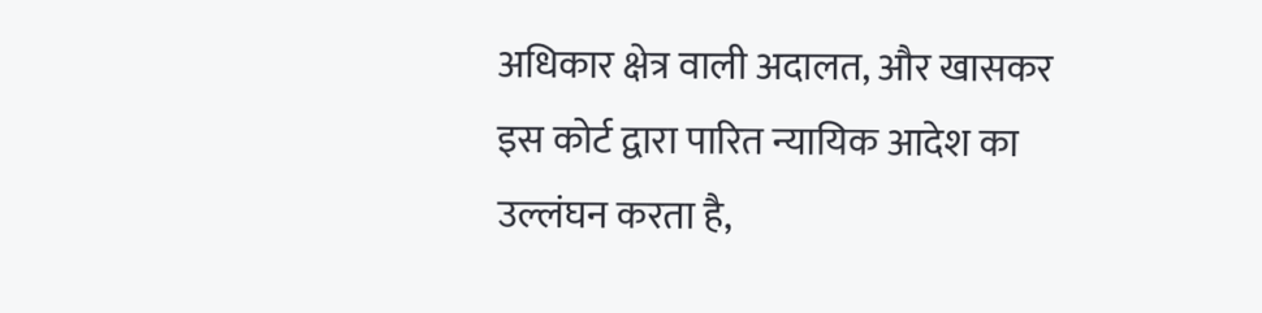अधिकार क्षेत्र वाली अदालत, और खासकर इस कोर्ट द्वारा पारित न्यायिक आदेश का उल्लंघन करता है,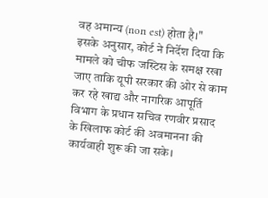वह अमान्य (non est) होता है।"
इसके अनुसार, कोर्ट ने निर्देश दिया कि मामले को चीफ जस्टिस के समक्ष रखा जाए ताकि यूपी सरकार की ओर से काम कर रहे खाद्य और नागरिक आपूर्ति विभाग के प्रधान सचिव रणवीर प्रसाद के खिलाफ कोर्ट की अवमानना की कार्यवाही शुरू की जा सके।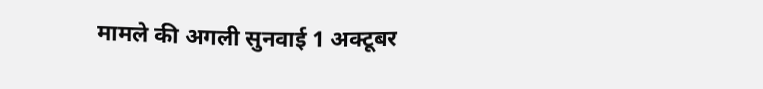मामले की अगली सुनवाई 1 अक्टूबर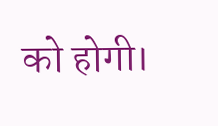को होगी।